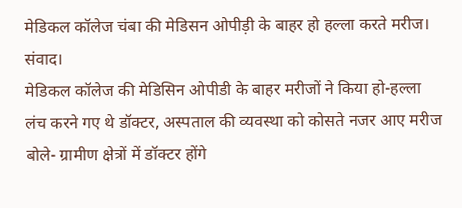मेडिकल कॉलेज चंबा की मेडिसन ओपीड़ी के बाहर हो हल्ला करते मरीज। संवाद।
मेडिकल कॉलेज की मेडिसिन ओपीडी के बाहर मरीजों ने किया हो-हल्ला
लंच करने गए थे डॉक्टर, अस्पताल की व्यवस्था को कोसते नजर आए मरीज
बोले- ग्रामीण क्षेत्रों में डॉक्टर होंगे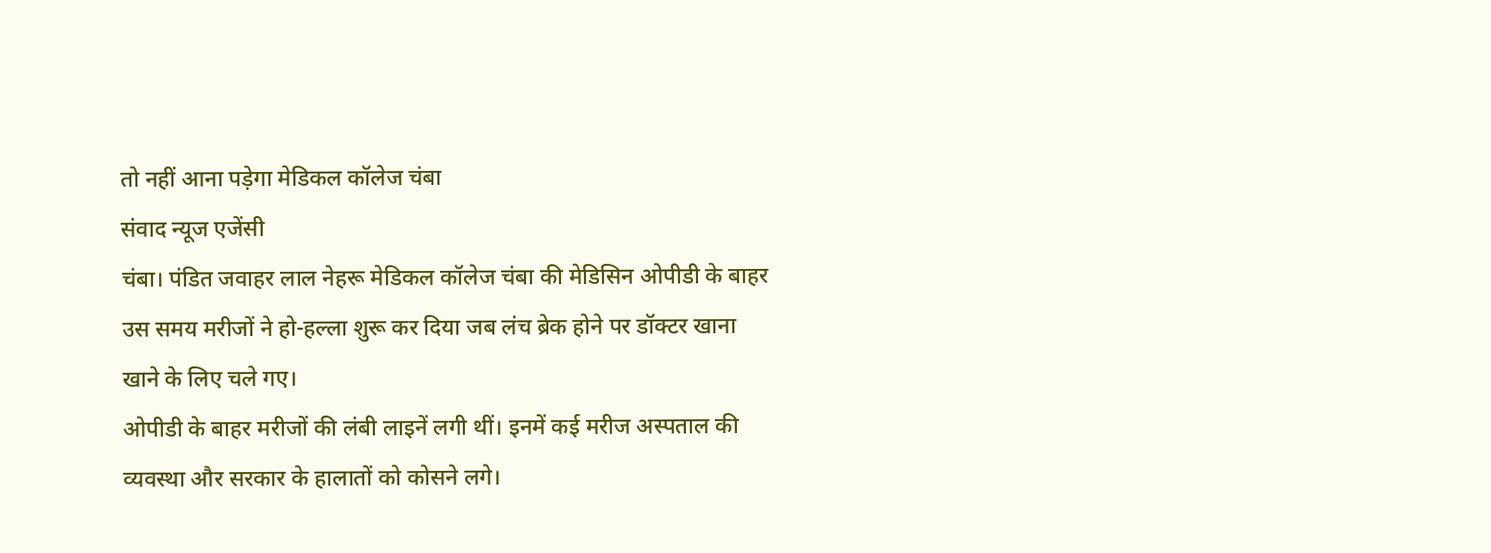तो नहीं आना पड़ेगा मेडिकल कॉलेज चंबा
संवाद न्यूज एजेंसी
चंबा। पंडित जवाहर लाल नेहरू मेडिकल कॉलेज चंबा की मेडिसिन ओपीडी के बाहर उस समय मरीजों ने हो-हल्ला शुरू कर दिया जब लंच ब्रेक होने पर डॉक्टर खाना खाने के लिए चले गए।
ओपीडी के बाहर मरीजों की लंबी लाइनें लगी थीं। इनमें कई मरीज अस्पताल की व्यवस्था और सरकार के हालातों को कोसने लगे।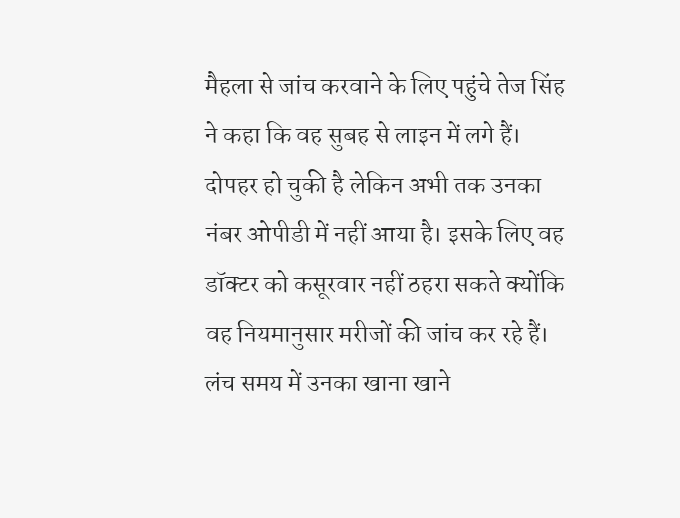मैहला से जांच करवाने के लिए पहुंचे तेज सिंह ने कहा कि वह सुबह से लाइन में लगे हैं। दोपहर हो चुकी है लेकिन अभी तक उनका नंबर ओपीडी में नहीं आया है। इसके लिए वह डॉक्टर को कसूरवार नहीं ठहरा सकते क्योंकि वह नियमानुसार मरीजों की जांच कर रहे हैं। लंच समय में उनका खाना खाने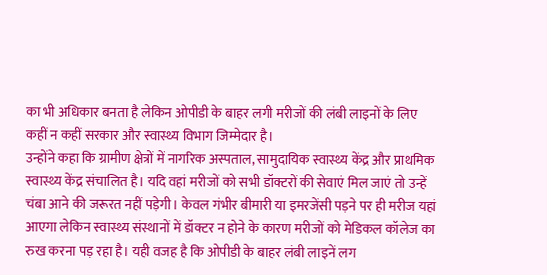का भी अधिकार बनता है लेकिन ओपीडी के बाहर लगी मरीजों की लंबी लाइनों के लिए कहीं न कहीं सरकार और स्वास्थ्य विभाग जिम्मेदार है।
उन्होंने कहा कि ग्रामीण क्षेत्रों में नागरिक अस्पताल, सामुदायिक स्वास्थ्य केंद्र और प्राथमिक स्वास्थ्य केंद्र संचालित है। यदि वहां मरीजों को सभी डॉक्टरों की सेवाएं मिल जाएं तो उन्हें चंबा आने की जरूरत नहीं पड़ेगी। केवल गंभीर बीमारी या इमरजेंसी पड़ने पर ही मरीज यहां आएगा लेकिन स्वास्थ्य संस्थानों में डॉक्टर न होने के कारण मरीजों को मेडिकल कॉलेज का रुख करना पड़ रहा है। यही वजह है कि ओपीडी के बाहर लंबी लाइनें लग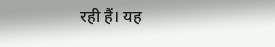रही हैं। यह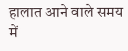हालात आने वाले समय में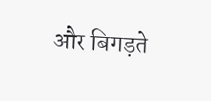और बिगड़ते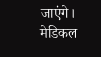जाएंगे। मेडिकल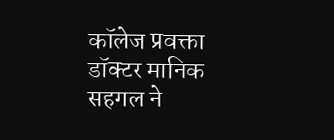कॉलेज प्रवक्ता डॉक्टर मानिक सहगल ने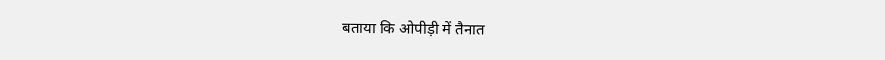बताया कि ओपीड़ी में तैनात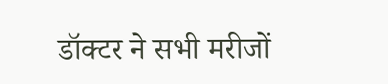डॉक्टर ने सभी मरीजों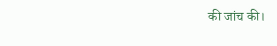की जांच की।